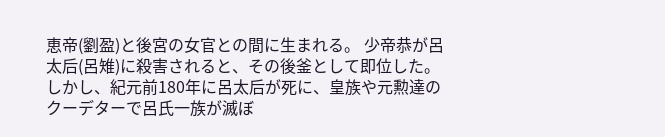恵帝(劉盈)と後宮の女官との間に生まれる。 少帝恭が呂太后(呂雉)に殺害されると、その後釜として即位した。しかし、紀元前180年に呂太后が死に、皇族や元勲達のクーデターで呂氏一族が滅ぼ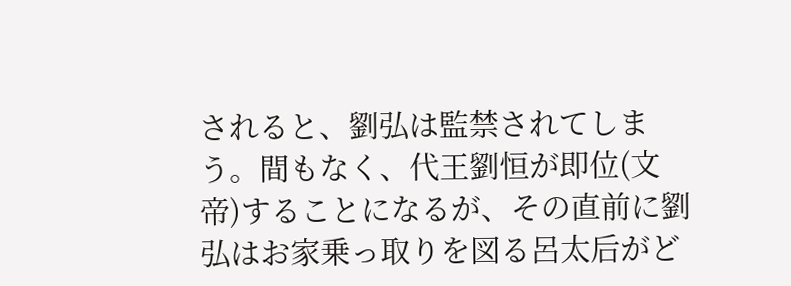されると、劉弘は監禁されてしまう。間もなく、代王劉恒が即位(文帝)することになるが、その直前に劉弘はお家乗っ取りを図る呂太后がど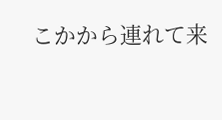こかから連れて来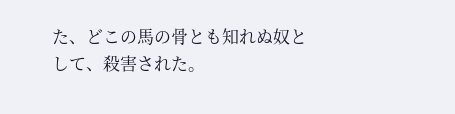た、どこの馬の骨とも知れぬ奴として、殺害された。